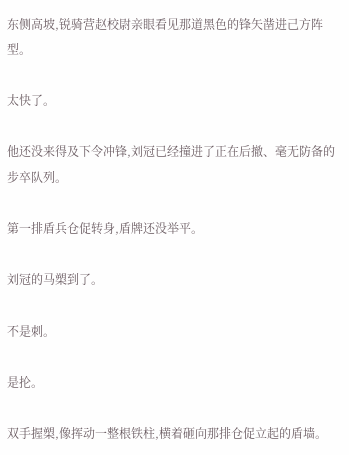东侧高坡,锐骑营赵校尉亲眼看见那道黑色的锋矢凿进己方阵型。

太快了。

他还没来得及下令冲锋,刘冠已经撞进了正在后撤、毫无防备的步卒队列。

第一排盾兵仓促转身,盾牌还没举平。

刘冠的马槊到了。

不是刺。

是抡。

双手握槊,像挥动一整根铁柱,横着砸向那排仓促立起的盾墙。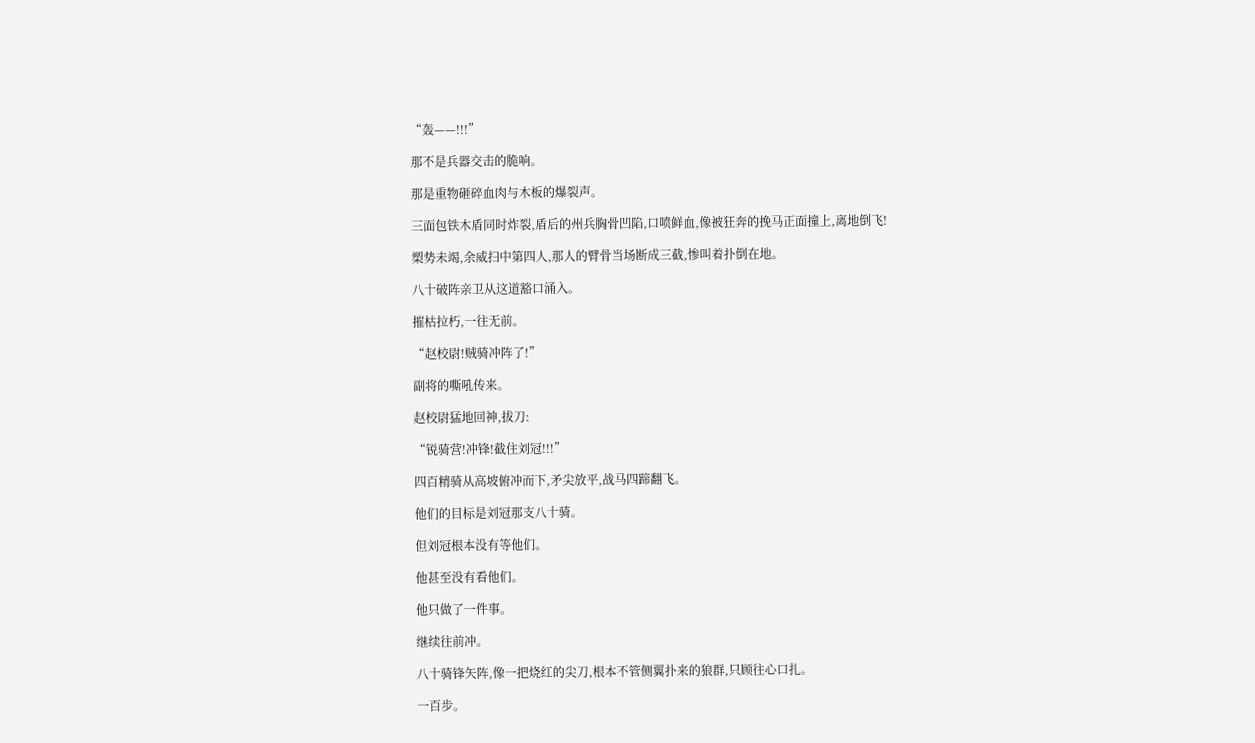“轰——!!!”

那不是兵器交击的脆响。

那是重物砸碎血肉与木板的爆裂声。

三面包铁木盾同时炸裂,盾后的州兵胸骨凹陷,口喷鲜血,像被狂奔的挽马正面撞上,离地倒飞!

槊势未竭,余威扫中第四人,那人的臂骨当场断成三截,惨叫着扑倒在地。

八十破阵亲卫从这道豁口涌入。

摧枯拉朽,一往无前。

“赵校尉!贼骑冲阵了!”

副将的嘶吼传来。

赵校尉猛地回神,拔刀:

“锐骑营!冲锋!截住刘冠!!!”

四百精骑从高坡俯冲而下,矛尖放平,战马四蹄翻飞。

他们的目标是刘冠那支八十骑。

但刘冠根本没有等他们。

他甚至没有看他们。

他只做了一件事。

继续往前冲。

八十骑锋矢阵,像一把烧红的尖刀,根本不管侧翼扑来的狼群,只顾往心口扎。

一百步。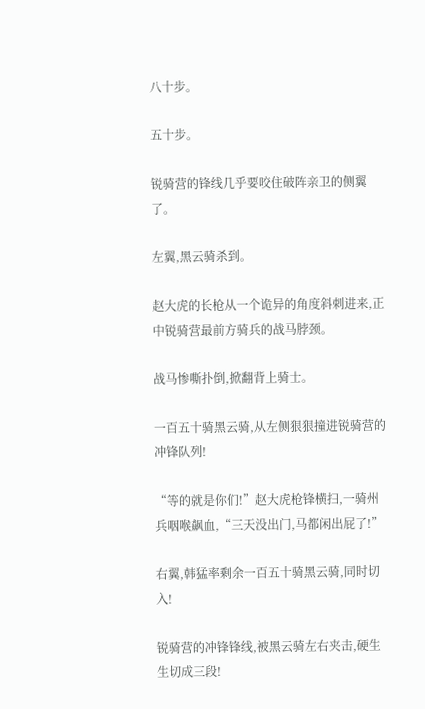八十步。

五十步。

锐骑营的锋线几乎要咬住破阵亲卫的侧翼了。

左翼,黑云骑杀到。

赵大虎的长枪从一个诡异的角度斜刺进来,正中锐骑营最前方骑兵的战马脖颈。

战马惨嘶扑倒,掀翻背上骑士。

一百五十骑黑云骑,从左侧狠狠撞进锐骑营的冲锋队列!

“等的就是你们!”赵大虎枪锋横扫,一骑州兵咽喉飙血,“三天没出门,马都闲出屁了!”

右翼,韩猛率剩余一百五十骑黑云骑,同时切入!

锐骑营的冲锋锋线,被黑云骑左右夹击,硬生生切成三段!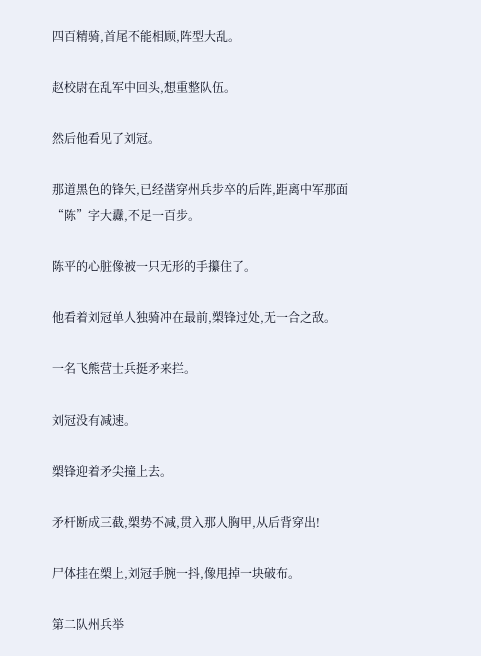四百精骑,首尾不能相顾,阵型大乱。

赵校尉在乱军中回头,想重整队伍。

然后他看见了刘冠。

那道黑色的锋矢,已经凿穿州兵步卒的后阵,距离中军那面“陈”字大纛,不足一百步。

陈平的心脏像被一只无形的手攥住了。

他看着刘冠单人独骑冲在最前,槊锋过处,无一合之敌。

一名飞熊营士兵挺矛来拦。

刘冠没有减速。

槊锋迎着矛尖撞上去。

矛杆断成三截,槊势不减,贯入那人胸甲,从后背穿出!

尸体挂在槊上,刘冠手腕一抖,像甩掉一块破布。

第二队州兵举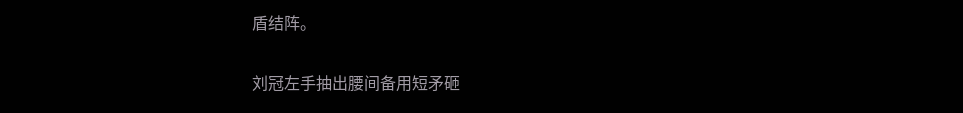盾结阵。

刘冠左手抽出腰间备用短矛砸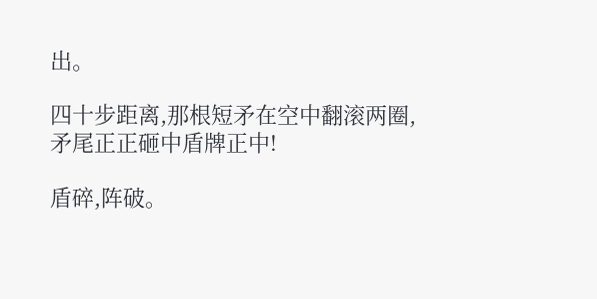出。

四十步距离,那根短矛在空中翻滚两圈,矛尾正正砸中盾牌正中!

盾碎,阵破。